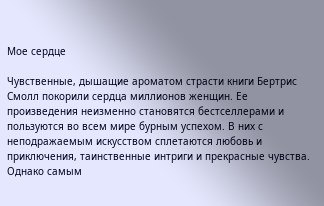Мое сердце

Чувственные, дышащие ароматом страсти книги Бертрис Смолл покорили сердца миллионов женщин. Ее произведения неизменно становятся бестселлерами и пользуются во всем мире бурным успехом. В них с неподражаемым искусством сплетаются любовь и приключения, таинственные интриги и прекрасные чувства. Однако самым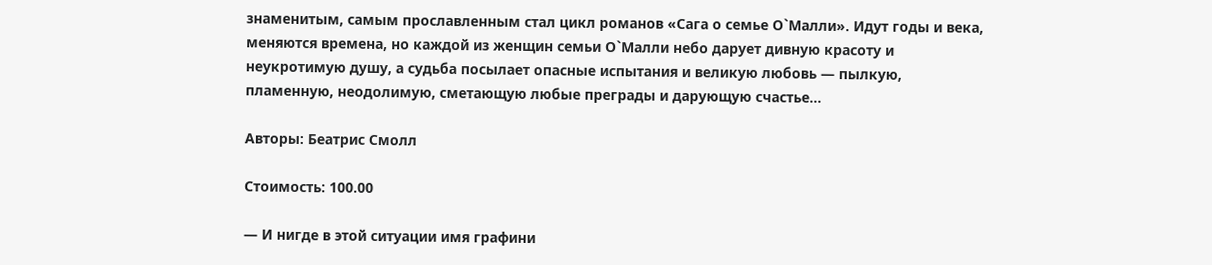знаменитым, самым прославленным стал цикл романов «Сага о семье О`Малли». Идут годы и века, меняются времена, но каждой из женщин семьи О`Малли небо дарует дивную красоту и неукротимую душу, а судьба посылает опасные испытания и великую любовь — пылкую, пламенную, неодолимую, сметающую любые преграды и дарующую счастье…

Авторы: Беатрис Смолл

Стоимость: 100.00

— И нигде в этой ситуации имя графини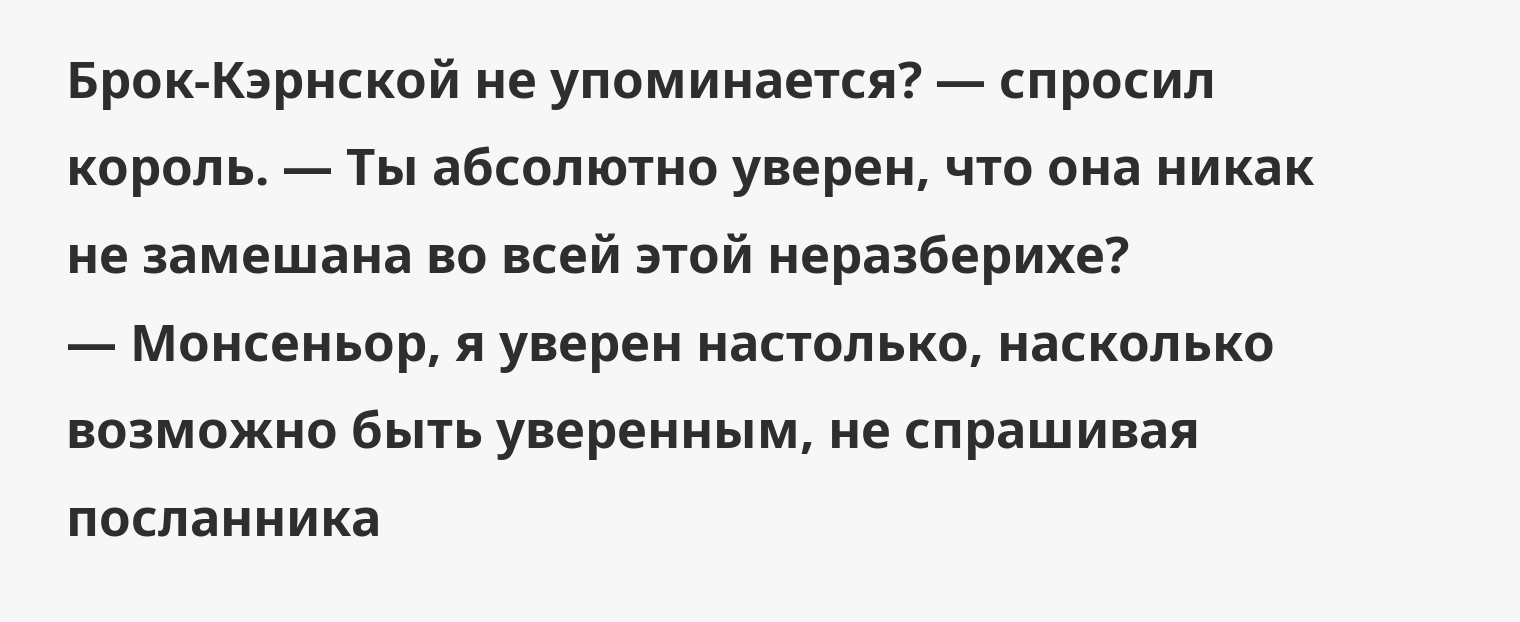Брок-Кэрнской не упоминается? — спросил король. — Ты абсолютно уверен, что она никак не замешана во всей этой неразберихе?
— Монсеньор, я уверен настолько, насколько возможно быть уверенным, не спрашивая посланника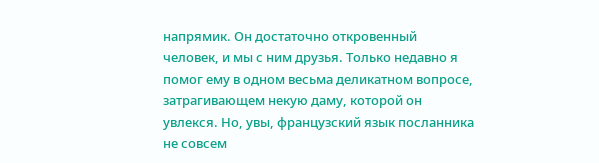напрямик. Он достаточно откровенный человек, и мы с ним друзья. Только недавно я помог ему в одном весьма деликатном вопросе, затрагивающем некую даму, которой он увлекся. Но, увы, французский язык посланника не совсем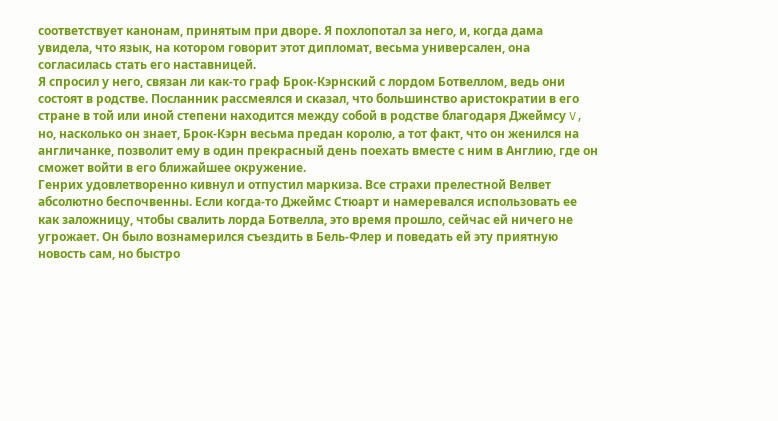соответствует канонам, принятым при дворе. Я похлопотал за него, и, когда дама увидела, что язык, на котором говорит этот дипломат, весьма универсален, она согласилась стать его наставницей.
Я спросил у него, связан ли как-то граф Брок-Кэрнский с лордом Ботвеллом, ведь они состоят в родстве. Посланник рассмеялся и сказал, что большинство аристократии в его стране в той или иной степени находится между собой в родстве благодаря Джеймсу V, но, насколько он знает, Брок-Кэрн весьма предан королю, а тот факт, что он женился на англичанке, позволит ему в один прекрасный день поехать вместе с ним в Англию, где он сможет войти в его ближайшее окружение.
Генрих удовлетворенно кивнул и отпустил маркиза. Все страхи прелестной Велвет абсолютно беспочвенны. Если когда-то Джеймс Стюарт и намеревался использовать ее как заложницу, чтобы свалить лорда Ботвелла, это время прошло, сейчас ей ничего не угрожает. Он было вознамерился съездить в Бель-Флер и поведать ей эту приятную новость сам, но быстро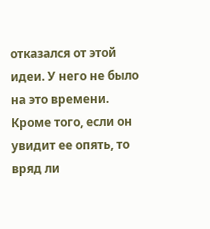отказался от этой идеи. У него не было на это времени. Кроме того, если он увидит ее опять, то вряд ли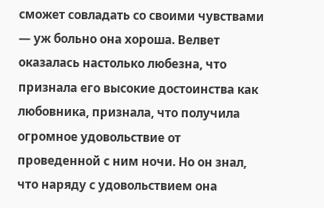сможет совладать со своими чувствами — уж больно она хороша. Велвет оказалась настолько любезна, что признала его высокие достоинства как любовника, признала, что получила огромное удовольствие от проведенной с ним ночи. Но он знал, что наряду с удовольствием она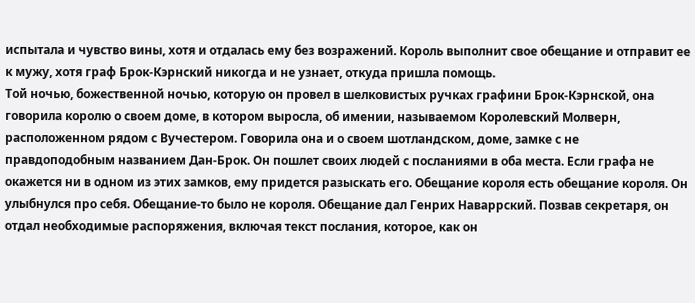испытала и чувство вины, хотя и отдалась ему без возражений. Король выполнит свое обещание и отправит ее к мужу, хотя граф Брок-Кэрнский никогда и не узнает, откуда пришла помощь.
Той ночью, божественной ночью, которую он провел в шелковистых ручках графини Брок-Кэрнской, она говорила королю о своем доме, в котором выросла, об имении, называемом Королевский Молверн, расположенном рядом с Вучестером. Говорила она и о своем шотландском, доме, замке с не правдоподобным названием Дан-Брок. Он пошлет своих людей с посланиями в оба места. Если графа не окажется ни в одном из этих замков, ему придется разыскать его. Обещание короля есть обещание короля. Он улыбнулся про себя. Обещание-то было не короля. Обещание дал Генрих Наваррский. Позвав секретаря, он отдал необходимые распоряжения, включая текст послания, которое, как он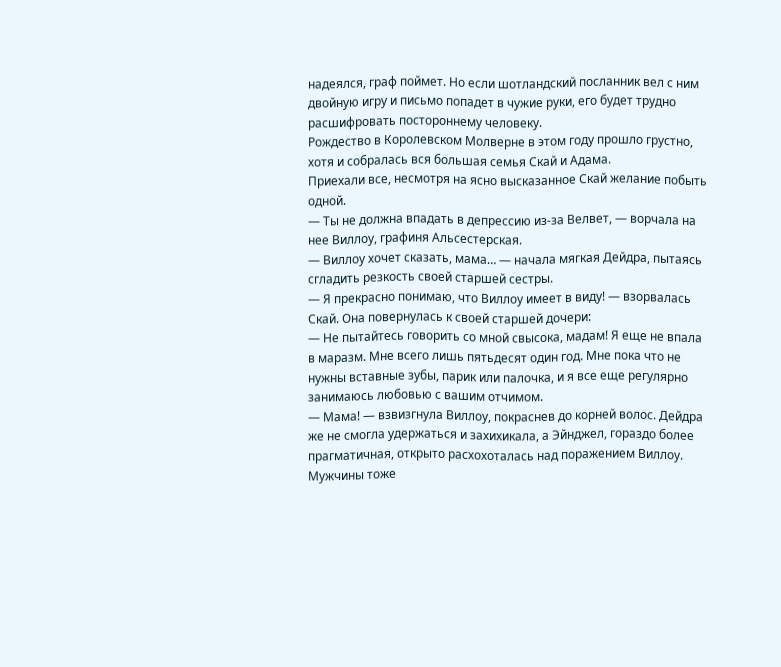надеялся, граф поймет. Но если шотландский посланник вел с ним двойную игру и письмо попадет в чужие руки, его будет трудно расшифровать постороннему человеку.
Рождество в Королевском Молверне в этом году прошло грустно, хотя и собралась вся большая семья Скай и Адама.
Приехали все, несмотря на ясно высказанное Скай желание побыть одной.
— Ты не должна впадать в депрессию из-за Велвет, — ворчала на нее Виллоу, графиня Альсестерская.
— Виллоу хочет сказать, мама… — начала мягкая Дейдра, пытаясь сгладить резкость своей старшей сестры.
— Я прекрасно понимаю, что Виллоу имеет в виду! — взорвалась Скай. Она повернулась к своей старшей дочери:
— Не пытайтесь говорить со мной свысока, мадам! Я еще не впала в маразм. Мне всего лишь пятьдесят один год. Мне пока что не нужны вставные зубы, парик или палочка, и я все еще регулярно занимаюсь любовью с вашим отчимом.
— Мама! — взвизгнула Виллоу, покраснев до корней волос. Дейдра же не смогла удержаться и захихикала, а Эйнджел, гораздо более прагматичная, открыто расхохоталась над поражением Виллоу. Мужчины тоже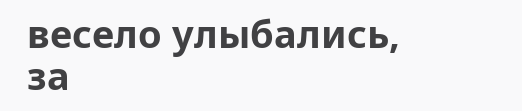весело улыбались, за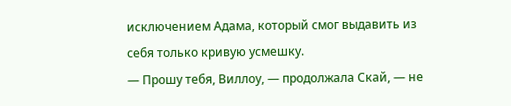исключением Адама, который смог выдавить из себя только кривую усмешку.
— Прошу тебя, Виллоу, — продолжала Скай, — не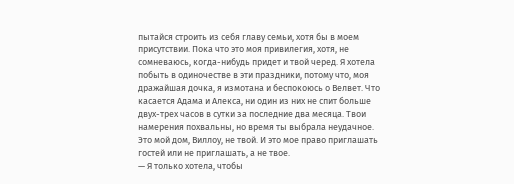пытайся строить из себя главу семьи, хотя бы в моем присутствии. Пока что это моя привилегия, хотя, не сомневаюсь, когда-нибудь придет и твой черед. Я хотела побыть в одиночестве в эти праздники, потому что, моя дражайшая дочка, я измотана и беспокоюсь о Велвет. Что касается Адама и Алекса, ни один из них не спит больше двух-трех часов в сутки за последние два месяца. Твои намерения похвальны, но время ты выбрала неудачное. Это мой дом, Виллоу, не твой. И это мое право приглашать гостей или не приглашать, а не твое.
— Я только хотела, чтобы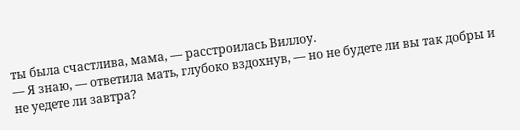ты была счастлива, мама, — расстроилась Виллоу.
— Я знаю, — ответила мать, глубоко вздохнув, — но не будете ли вы так добры и не уедете ли завтра?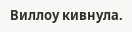Виллоу кивнула.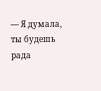— Я думала, ты будешь рада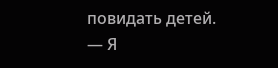повидать детей.
— Я